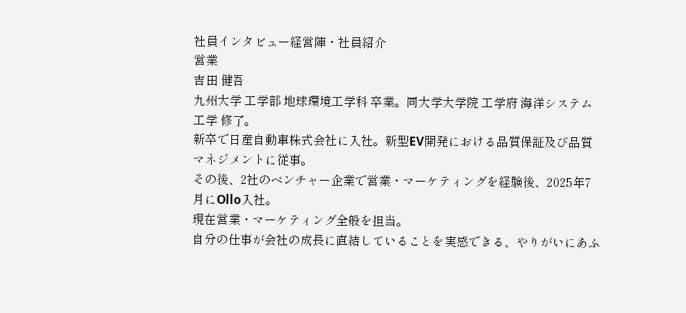社員インタビュー経営陣・社員紹介
営業
吉田 健吾
九州大学 工学部 地球環境工学科 卒業。同大学大学院 工学府 海洋システム工学 修了。
新卒で日産自動車株式会社に入社。新型EV開発における品質保証及び品質マネジメントに従事。
その後、2社のベンチャー企業で営業・マーケティングを経験後、2025年7月にOllo入社。
現在営業・マーケティング全般を担当。
自分の仕事が会社の成長に直結していることを実感できる、やりがいにあふ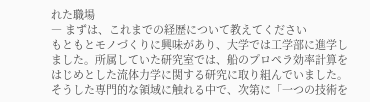れた職場
― まずは、これまでの経歴について教えてください
もともとモノづくりに興味があり、大学では工学部に進学しました。所属していた研究室では、船のプロペラ効率計算をはじめとした流体力学に関する研究に取り組んでいました。そうした専門的な領域に触れる中で、次第に「一つの技術を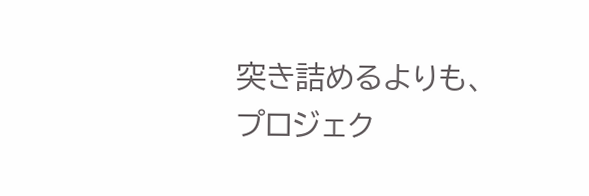突き詰めるよりも、プロジェク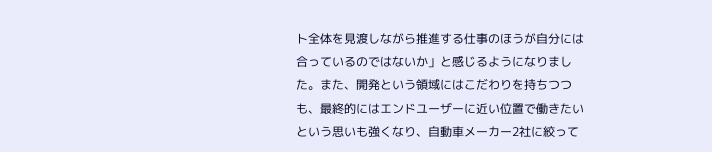ト全体を見渡しながら推進する仕事のほうが自分には合っているのではないか」と感じるようになりました。また、開発という領域にはこだわりを持ちつつも、最終的にはエンドユーザーに近い位置で働きたいという思いも強くなり、自動車メーカー2社に絞って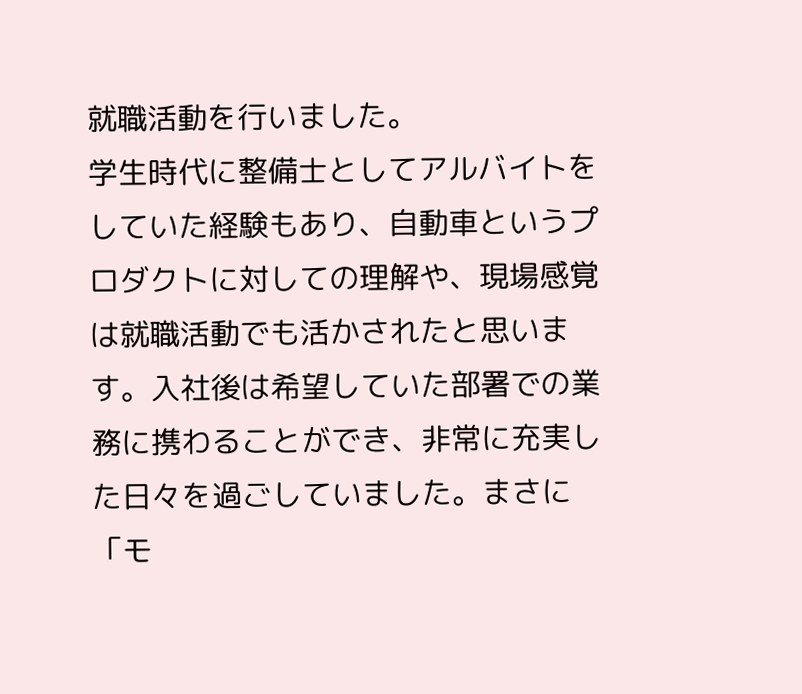就職活動を行いました。
学生時代に整備士としてアルバイトをしていた経験もあり、自動車というプロダクトに対しての理解や、現場感覚は就職活動でも活かされたと思います。入社後は希望していた部署での業務に携わることができ、非常に充実した日々を過ごしていました。まさに「モ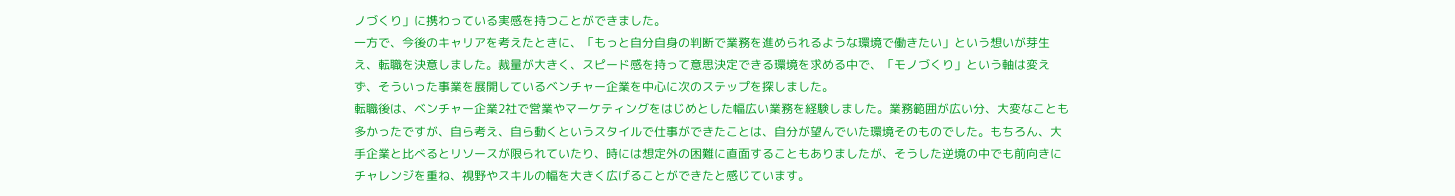ノづくり」に携わっている実感を持つことができました。
一方で、今後のキャリアを考えたときに、「もっと自分自身の判断で業務を進められるような環境で働きたい」という想いが芽生え、転職を決意しました。裁量が大きく、スピード感を持って意思決定できる環境を求める中で、「モノづくり」という軸は変えず、そういった事業を展開しているベンチャー企業を中心に次のステップを探しました。
転職後は、ベンチャー企業2社で営業やマーケティングをはじめとした幅広い業務を経験しました。業務範囲が広い分、大変なことも多かったですが、自ら考え、自ら動くというスタイルで仕事ができたことは、自分が望んでいた環境そのものでした。もちろん、大手企業と比べるとリソースが限られていたり、時には想定外の困難に直面することもありましたが、そうした逆境の中でも前向きにチャレンジを重ね、視野やスキルの幅を大きく広げることができたと感じています。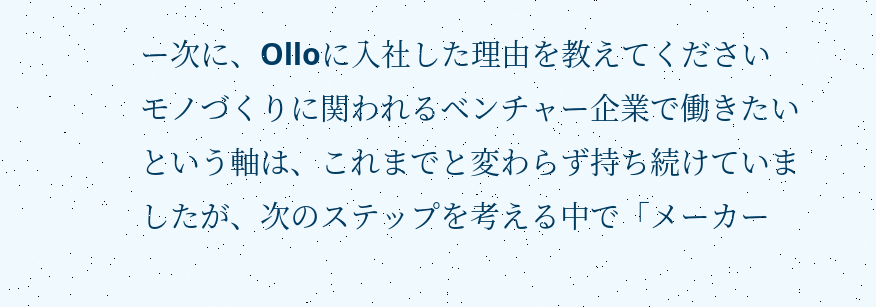ー次に、Olloに入社した理由を教えてください
モノづくりに関われるベンチャー企業で働きたいという軸は、これまでと変わらず持ち続けていましたが、次のステップを考える中で「メーカー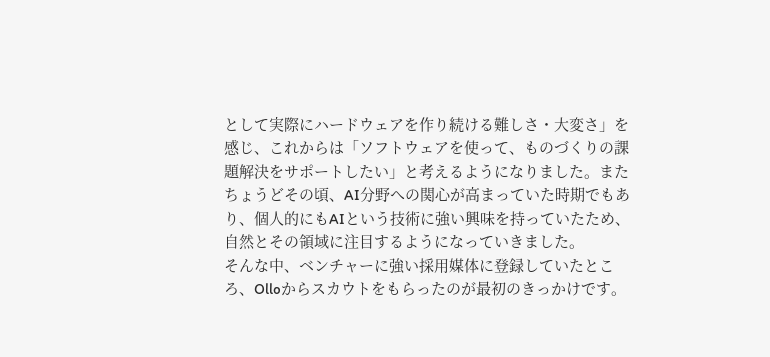として実際にハードウェアを作り続ける難しさ・大変さ」を感じ、これからは「ソフトウェアを使って、ものづくりの課題解決をサポートしたい」と考えるようになりました。またちょうどその頃、AI分野への関心が高まっていた時期でもあり、個人的にもAIという技術に強い興味を持っていたため、自然とその領域に注目するようになっていきました。
そんな中、ベンチャーに強い採用媒体に登録していたところ、Olloからスカウトをもらったのが最初のきっかけです。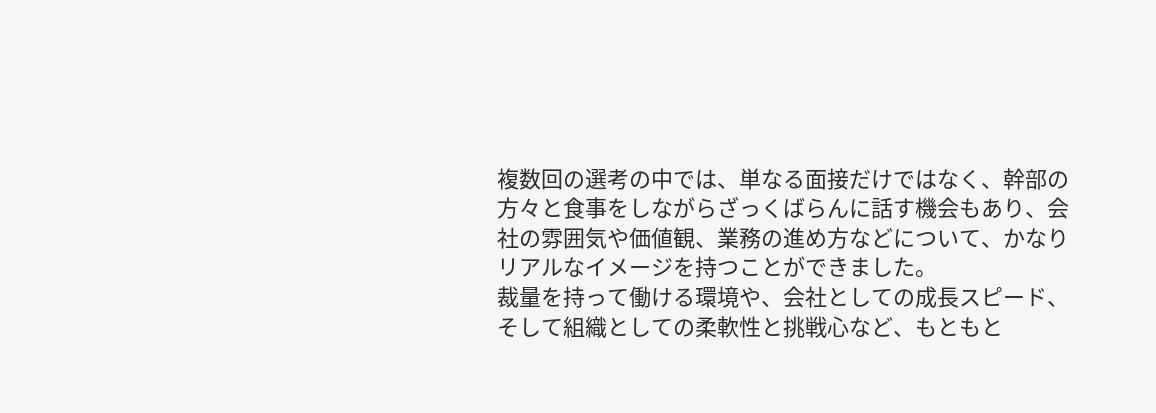複数回の選考の中では、単なる面接だけではなく、幹部の方々と食事をしながらざっくばらんに話す機会もあり、会社の雰囲気や価値観、業務の進め方などについて、かなりリアルなイメージを持つことができました。
裁量を持って働ける環境や、会社としての成長スピード、そして組織としての柔軟性と挑戦心など、もともと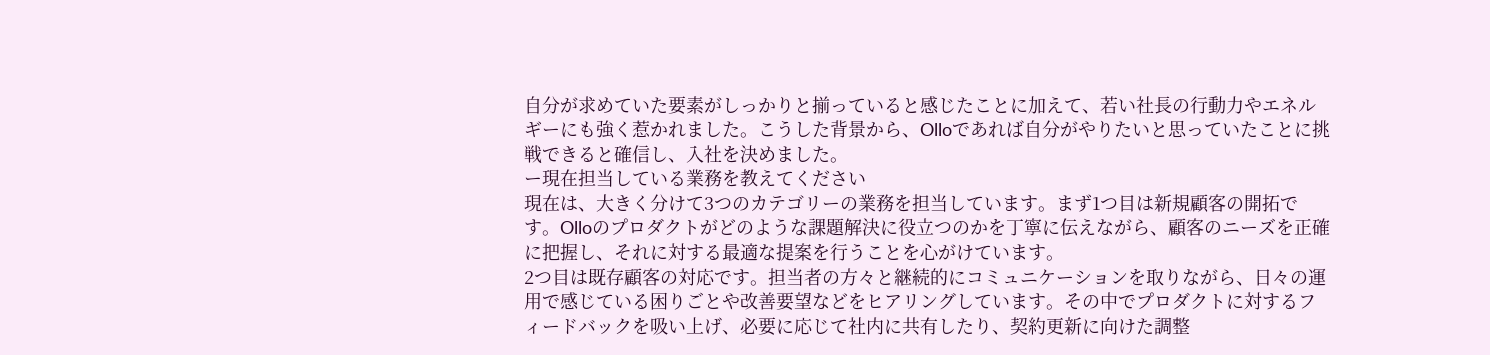自分が求めていた要素がしっかりと揃っていると感じたことに加えて、若い社長の行動力やエネルギーにも強く惹かれました。こうした背景から、Olloであれば自分がやりたいと思っていたことに挑戦できると確信し、入社を決めました。
ー現在担当している業務を教えてください
現在は、大きく分けて3つのカテゴリーの業務を担当しています。まず1つ目は新規顧客の開拓です。Olloのプロダクトがどのような課題解決に役立つのかを丁寧に伝えながら、顧客のニーズを正確に把握し、それに対する最適な提案を行うことを心がけています。
2つ目は既存顧客の対応です。担当者の方々と継続的にコミュニケーションを取りながら、日々の運用で感じている困りごとや改善要望などをヒアリングしています。その中でプロダクトに対するフィードバックを吸い上げ、必要に応じて社内に共有したり、契約更新に向けた調整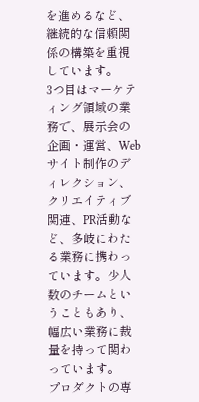を進めるなど、継続的な信頼関係の構築を重視しています。
3つ目はマーケティング領域の業務で、展示会の企画・運営、Webサイト制作のディレクション、クリエイティブ関連、PR活動など、多岐にわたる業務に携わっています。少人数のチームということもあり、幅広い業務に裁量を持って関わっています。
プロダクトの専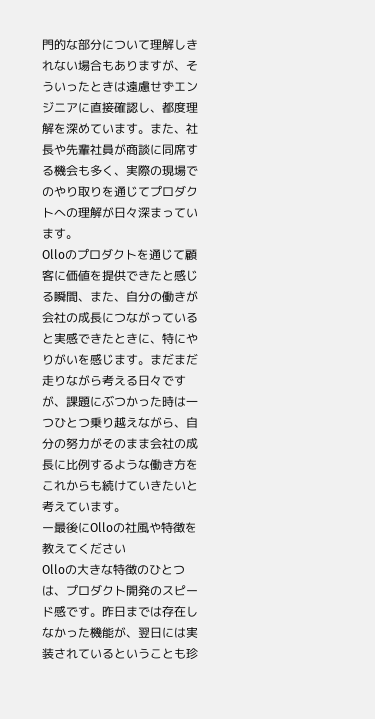門的な部分について理解しきれない場合もありますが、そういったときは遠慮せずエンジニアに直接確認し、都度理解を深めています。また、社長や先輩社員が商談に同席する機会も多く、実際の現場でのやり取りを通じてプロダクトへの理解が日々深まっています。
Olloのプロダクトを通じて顧客に価値を提供できたと感じる瞬間、また、自分の働きが会社の成長につながっていると実感できたときに、特にやりがいを感じます。まだまだ走りながら考える日々ですが、課題にぶつかった時は一つひとつ乗り越えながら、自分の努力がそのまま会社の成長に比例するような働き方をこれからも続けていきたいと考えています。
ー最後にOlloの社風や特徴を教えてください
Olloの大きな特徴のひとつは、プロダクト開発のスピード感です。昨日までは存在しなかった機能が、翌日には実装されているということも珍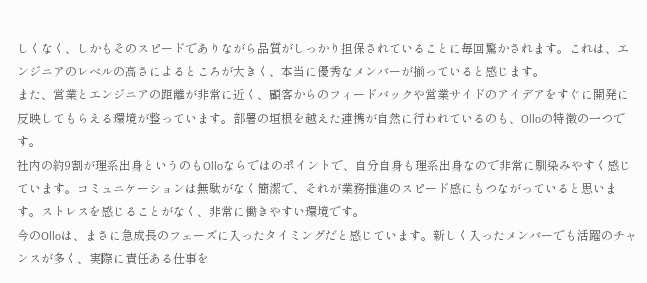しくなく、しかもそのスピードでありながら品質がしっかり担保されていることに毎回驚かされます。これは、エンジニアのレベルの高さによるところが大きく、本当に優秀なメンバーが揃っていると感じます。
また、営業とエンジニアの距離が非常に近く、顧客からのフィードバックや営業サイドのアイデアをすぐに開発に反映してもらえる環境が整っています。部署の垣根を越えた連携が自然に行われているのも、Olloの特徴の一つです。
社内の約9割が理系出身というのもOlloならではのポイントで、自分自身も理系出身なので非常に馴染みやすく感じています。コミュニケーションは無駄がなく簡潔で、それが業務推進のスピード感にもつながっていると思います。ストレスを感じることがなく、非常に働きやすい環境です。
今のOlloは、まさに急成長のフェーズに入ったタイミングだと感じています。新しく入ったメンバーでも活躍のチャンスが多く、実際に責任ある仕事を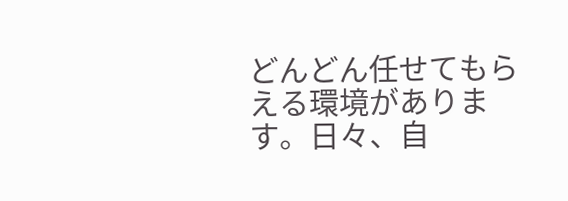どんどん任せてもらえる環境があります。日々、自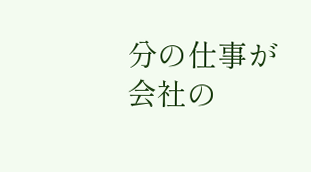分の仕事が会社の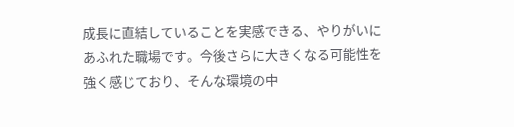成長に直結していることを実感できる、やりがいにあふれた職場です。今後さらに大きくなる可能性を強く感じており、そんな環境の中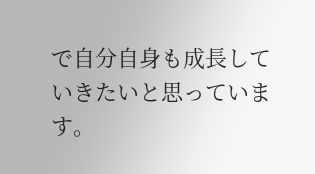で自分自身も成長していきたいと思っています。